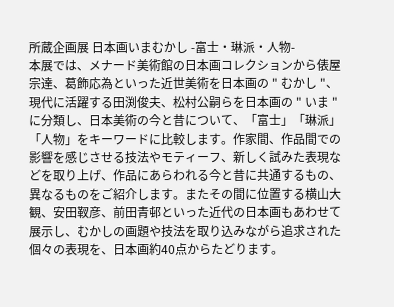所蔵企画展 日本画いまむかし -富士・琳派・人物-
本展では、メナード美術館の日本画コレクションから俵屋宗達、葛飾応為といった近世美術を日本画の " むかし "、現代に活躍する田渕俊夫、松村公嗣らを日本画の " いま " に分類し、日本美術の今と昔について、「富士」「琳派」「人物」をキーワードに比較します。作家間、作品間での影響を感じさせる技法やモティーフ、新しく試みた表現などを取り上げ、作品にあらわれる今と昔に共通するもの、異なるものをご紹介します。またその間に位置する横山大観、安田靫彦、前田青邨といった近代の日本画もあわせて展示し、むかしの画題や技法を取り込みながら追求された個々の表現を、日本画約40点からたどります。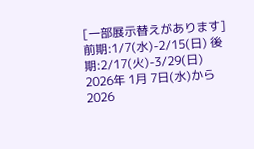[一部展示替えがあります] 前期:1/7(水)-2/15(日) 後期:2/17(火)-3/29(日)
2026年 1月 7日(水)から2026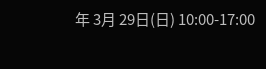年 3月 29日(日) 10:00-17:00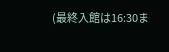(最終入館は16:30ま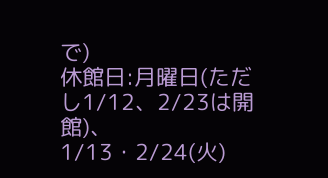で)
休館日:月曜日(ただし1/12、2/23は開館)、1/13・2/24(火)